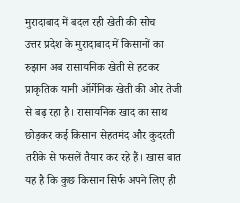मुरादाबाद में बदल रही खेती की सोच
उत्तर प्रदेश के मुरादाबाद में किसानों का रुझान अब रासायनिक खेती से हटकर प्राकृतिक यानी ऑर्गेनिक खेती की ओर तेजी से बढ़ रहा है। रासायनिक खाद का साथ छोड़कर कई किसान सेहतमंद और कुदरती तरीके से फसलें तैयार कर रहे हैं। खास बात यह है कि कुछ किसान सिर्फ अपने लिए ही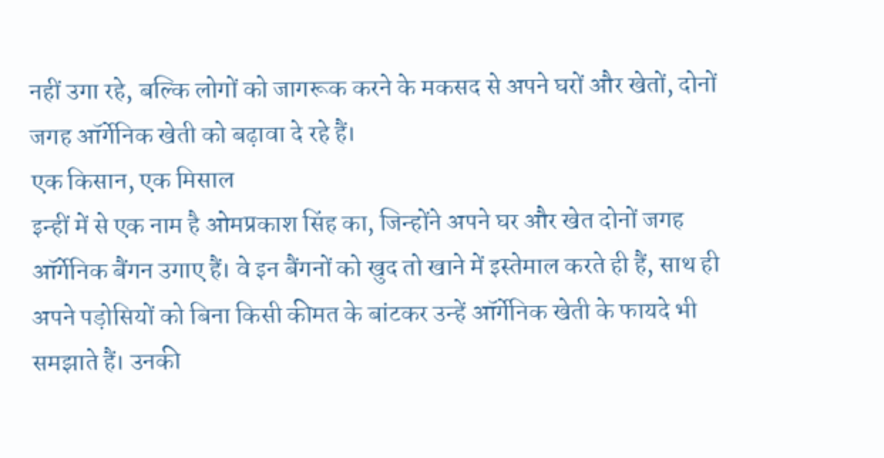नहीं उगा रहे, बल्कि लोगों को जागरूक करने के मकसद से अपने घरों और खेतों, दोनों जगह ऑर्गेनिक खेती को बढ़ावा दे रहे हैं।
एक किसान, एक मिसाल
इन्हीं में से एक नाम है ओमप्रकाश सिंह का, जिन्होंने अपने घर और खेत दोनों जगह ऑर्गेनिक बैंगन उगाए हैं। वे इन बैंगनों को खुद तो खाने में इस्तेमाल करते ही हैं, साथ ही अपने पड़ोसियों को बिना किसी कीमत के बांटकर उन्हें ऑर्गेनिक खेती के फायदे भी समझाते हैं। उनकी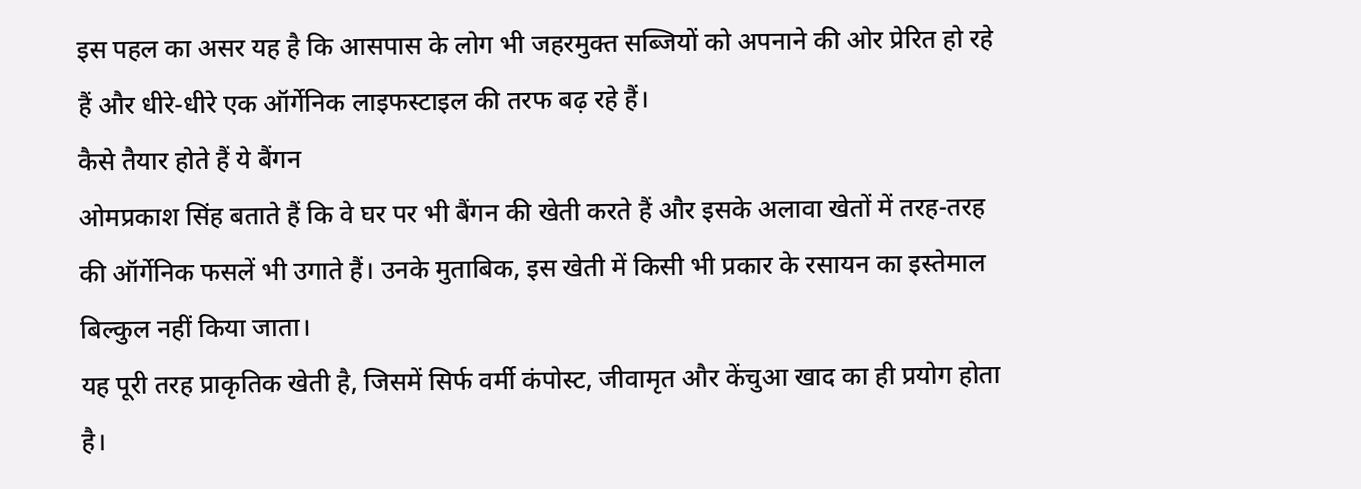इस पहल का असर यह है कि आसपास के लोग भी जहरमुक्त सब्जियों को अपनाने की ओर प्रेरित हो रहे हैं और धीरे-धीरे एक ऑर्गेनिक लाइफस्टाइल की तरफ बढ़ रहे हैं।
कैसे तैयार होते हैं ये बैंगन
ओमप्रकाश सिंह बताते हैं कि वे घर पर भी बैंगन की खेती करते हैं और इसके अलावा खेतों में तरह-तरह की ऑर्गेनिक फसलें भी उगाते हैं। उनके मुताबिक, इस खेती में किसी भी प्रकार के रसायन का इस्तेमाल बिल्कुल नहीं किया जाता।
यह पूरी तरह प्राकृतिक खेती है, जिसमें सिर्फ वर्मी कंपोस्ट, जीवामृत और केंचुआ खाद का ही प्रयोग होता है।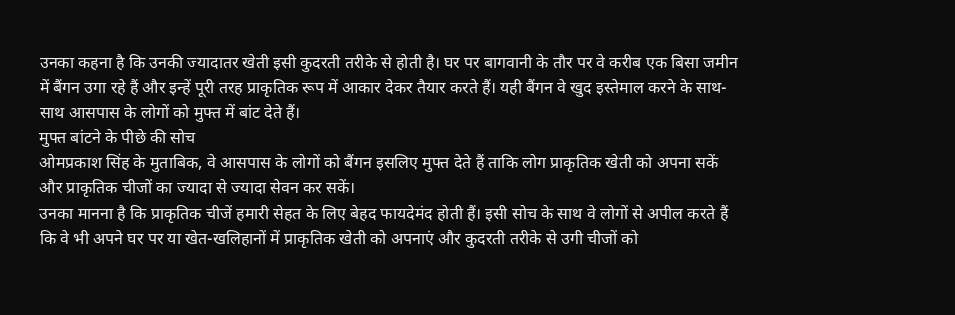उनका कहना है कि उनकी ज्यादातर खेती इसी कुदरती तरीके से होती है। घर पर बागवानी के तौर पर वे करीब एक बिसा जमीन में बैंगन उगा रहे हैं और इन्हें पूरी तरह प्राकृतिक रूप में आकार देकर तैयार करते हैं। यही बैंगन वे खुद इस्तेमाल करने के साथ-साथ आसपास के लोगों को मुफ्त में बांट देते हैं।
मुफ्त बांटने के पीछे की सोच
ओमप्रकाश सिंह के मुताबिक, वे आसपास के लोगों को बैंगन इसलिए मुफ्त देते हैं ताकि लोग प्राकृतिक खेती को अपना सकें और प्राकृतिक चीजों का ज्यादा से ज्यादा सेवन कर सकें।
उनका मानना है कि प्राकृतिक चीजें हमारी सेहत के लिए बेहद फायदेमंद होती हैं। इसी सोच के साथ वे लोगों से अपील करते हैं कि वे भी अपने घर पर या खेत-खलिहानों में प्राकृतिक खेती को अपनाएं और कुदरती तरीके से उगी चीजों को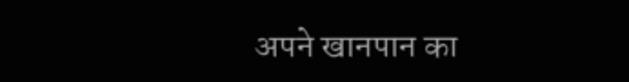अपने खानपान का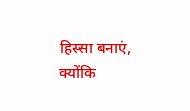हिस्सा बनाएं, क्योंकि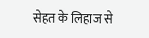सेहत के लिहाज से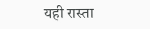यही रास्ता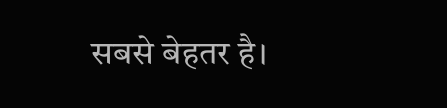सबसे बेहतर है।